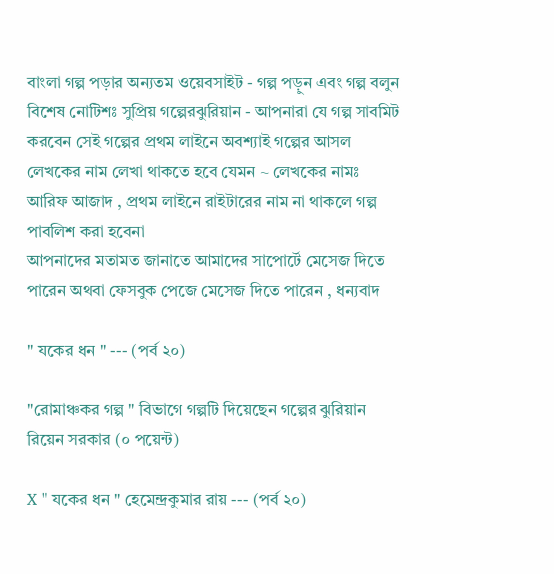বাংলা গল্প পড়ার অন্যতম ওয়েবসাইট - গল্প পড়ুন এবং গল্প বলুন
বিশেষ নোটিশঃ সুপ্রিয় গল্পেরঝুরিয়ান - আপনারা যে গল্প সাবমিট করবেন সেই গল্পের প্রথম লাইনে অবশ্যাই গল্পের আসল লেখকের নাম লেখা থাকতে হবে যেমন ~ লেখকের নামঃ আরিফ আজাদ , প্রথম লাইনে রাইটারের নাম না থাকলে গল্প পাবলিশ করা হবেনা
আপনাদের মতামত জানাতে আমাদের সাপোর্টে মেসেজ দিতে পারেন অথবা ফেসবুক পেজে মেসেজ দিতে পারেন , ধন্যবাদ

" যকের ধন " --- (পর্ব ২০)

"রোমাঞ্চকর গল্প " বিভাগে গল্পটি দিয়েছেন গল্পের ঝুরিয়ান রিয়েন সরকার (০ পয়েন্ট)

X " যকের ধন " হেমেন্দ্রকুমার রায় --- (পর্ব ২০)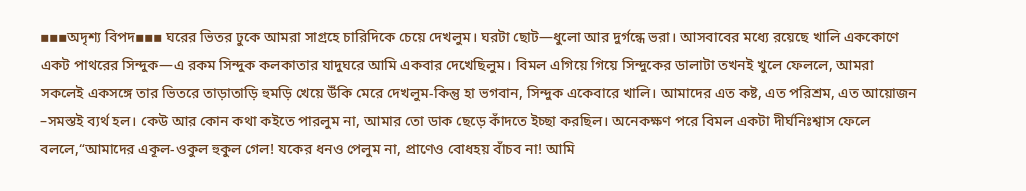▪▪▪অদৃশ্য বিপদ▪▪▪ ঘরের ভিতর ঢুকে আমরা সাগ্রহে চারিদিকে চেয়ে দেখলুম। ঘরটা ছোট—ধুলো আর দুর্গন্ধে ভরা। আসবাবের মধ্যে রয়েছে খালি এককোণে একট পাথরের সিন্দুক—এ রকম সিন্দুক কলকাতার যাদুঘরে আমি একবার দেখেছিলুম। বিমল এগিয়ে গিয়ে সিন্দুকের ডালাটা তখনই খুলে ফেললে, আমরা সকলেই একসঙ্গে তার ভিতরে তাড়াতাড়ি হুমড়ি খেয়ে উঁকি মেরে দেখলুম-কিন্তু হা ভগবান, সিন্দুক একেবারে খালি। আমাদের এত কষ্ট, এত পরিশ্রম, এত আয়োজন –সমস্তই ব্যর্থ হল। কেউ আর কোন কথা কইতে পারলুম না, আমার তো ডাক ছেড়ে কাঁদতে ইচ্ছা করছিল। অনেকক্ষণ পরে বিমল একটা দীর্ঘনিঃশ্বাস ফেলে বললে,“আমাদের একূল-ওকুল হুকুল গেল! যকের ধনও পেলুম না, প্রাণেও বোধহয় বাঁচব না! আমি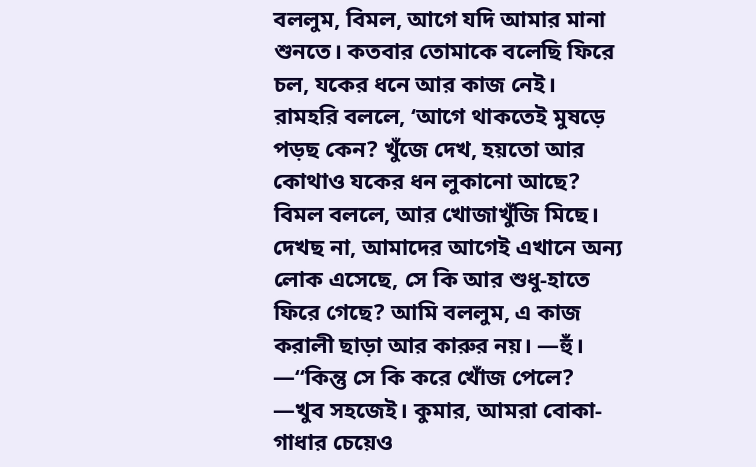বললুম, বিমল, আগে যদি আমার মানা শুনতে। কতবার তোমাকে বলেছি ফিরে চল, যকের ধনে আর কাজ নেই। রামহরি বললে, ‘আগে থাকতেই মুষড়ে পড়ছ কেন? খুঁজে দেখ, হয়তো আর কোথাও যকের ধন লুকানো আছে? বিমল বললে, আর খোজাখুঁজি মিছে। দেখছ না, আমাদের আগেই এখানে অন্য লোক এসেছে, সে কি আর শুধু-হাতে ফিরে গেছে? আমি বললুম, এ কাজ করালী ছাড়া আর কারুর নয়। —হুঁ। —“কিন্তু সে কি করে খোঁজ পেলে? —খুব সহজেই। কুমার, আমরা বোকা-গাধার চেয়েও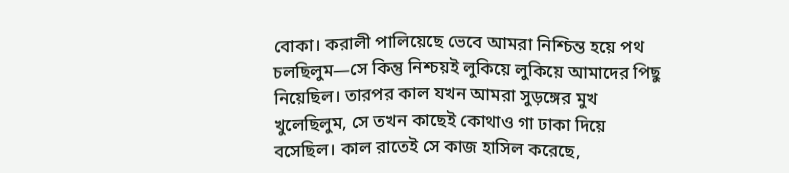বোকা। করালী পালিয়েছে ভেবে আমরা নিশ্চিন্ত হয়ে পথ চলছিলুম—সে কিন্তু নিশ্চয়ই লুকিয়ে লুকিয়ে আমাদের পিছু নিয়েছিল। তারপর কাল যখন আমরা সুড়ঙ্গের মুখ খুলেছিলুম, সে তখন কাছেই কোথাও গা ঢাকা দিয়ে বসেছিল। কাল রাতেই সে কাজ হাসিল করেছে,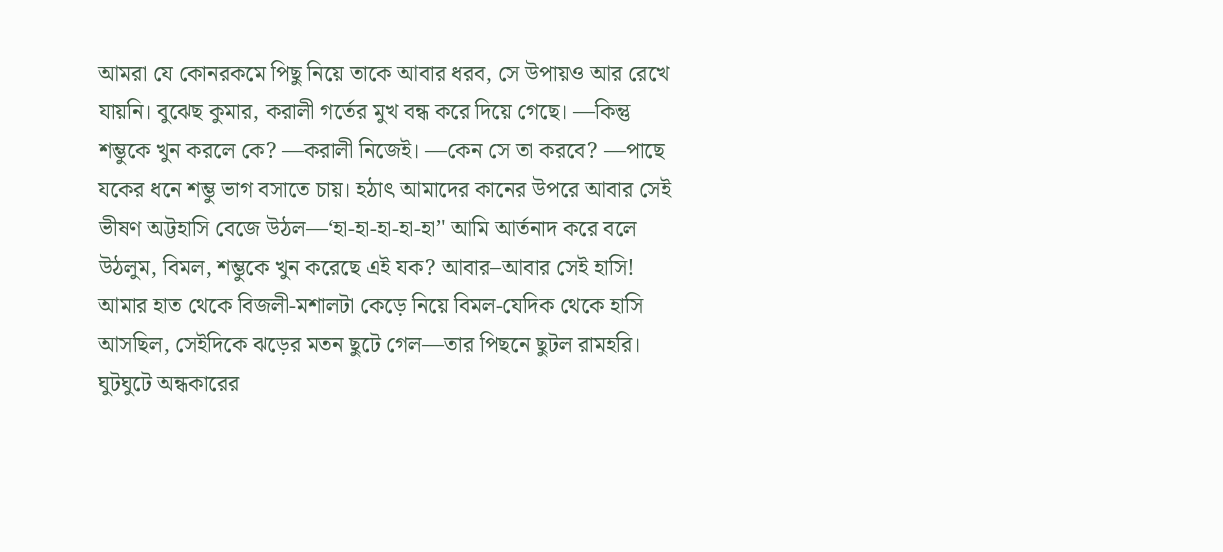আমরা যে কোনরকমে পিছু নিয়ে তাকে আবার ধরব, সে উপায়ও আর রেখে যায়নি। বুঝেছ কুমার, করালী গর্তের মুখ বন্ধ করে দিয়ে গেছে। —কিন্তু শম্ভুকে খুন করলে কে? —করালী নিজেই। —কেন সে তা করবে? —পাছে যকের ধনে শম্ভু ভাগ বসাতে চায়। হঠাৎ আমাদের কানের উপরে আবার সেই ভীষণ অট্টহাসি বেজে উঠল—‘হা-হা-হা-হা-হা’' আমি আর্তনাদ করে বলে উঠলুম, বিমল, শম্ভুকে খুন করেছে এই যক? আবার–আবার সেই হাসি! আমার হাত থেকে বিজলী-মশালটা কেড়ে নিয়ে বিমল-যেদিক থেকে হাসি আসছিল, সেইদিকে ঝড়ের মতন ছুটে গেল—তার পিছনে ছুটল রামহরি। ঘুটঘুটে অন্ধকারের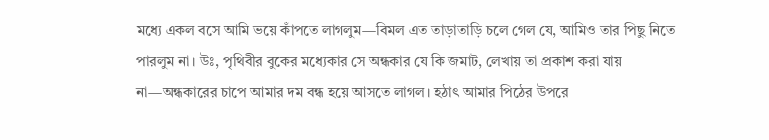মধ্যে একল বসে আমি ভয়ে কাঁপতে লাগলুম—বিমল এত তাড়াতাড়ি চলে গেল যে, আমিও তার পিছু নিতে পারলুম না। উঃ, পৃথিবীর বুকের মধ্যেকার সে অন্ধকার যে কি জমাট, লেখায় তা প্রকাশ করা যায় না—অন্ধকারের চাপে আমার দম বন্ধ হয়ে আসতে লাগল। হঠাৎ আমার পিঠের উপরে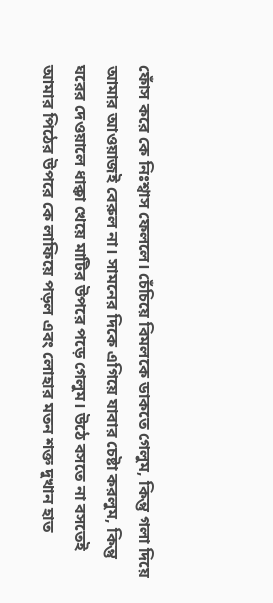ফোঁস করে কে নিঃশ্বাস ফেললে। চেঁচিয়ে বিমলকে ডাকতে গেলুম, কিন্তু গলা দিয়ে আমার আওয়াজই বেরুল না। সামনের দিকে এগিয়ে যাবার চেষ্টা করলুম, কিন্তু ঘরের দেওয়ালে ধাক্কা খেয়ে মাটির উপরে পড়ে গেলুম। উঠে বসতে না বসতেই আমার পিঠের উপরে কে লাফিয়ে পড়ল এবং লোহার মতন শক্ত দুখান হাত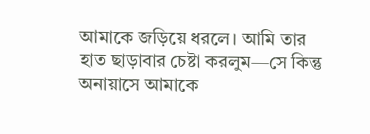আমাকে জড়িয়ে ধরলে। আমি তার হাত ছাড়াবার চেষ্টা করলুম—সে কিন্তু অনায়াসে আমাকে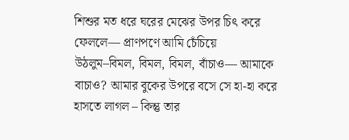শিশুর মত ধরে ঘরের মেঝের উপর চিৎ করে ফেললে— প্রাণপণে আমি চেঁচিয়ে উঠলুম–বিমল, বিমল, বিমল, বাঁচাও— আমাকে বাচাও? আমার বুকের উপরে বসে সে হা-হা করে হাসতে লাগল – কিন্তু তার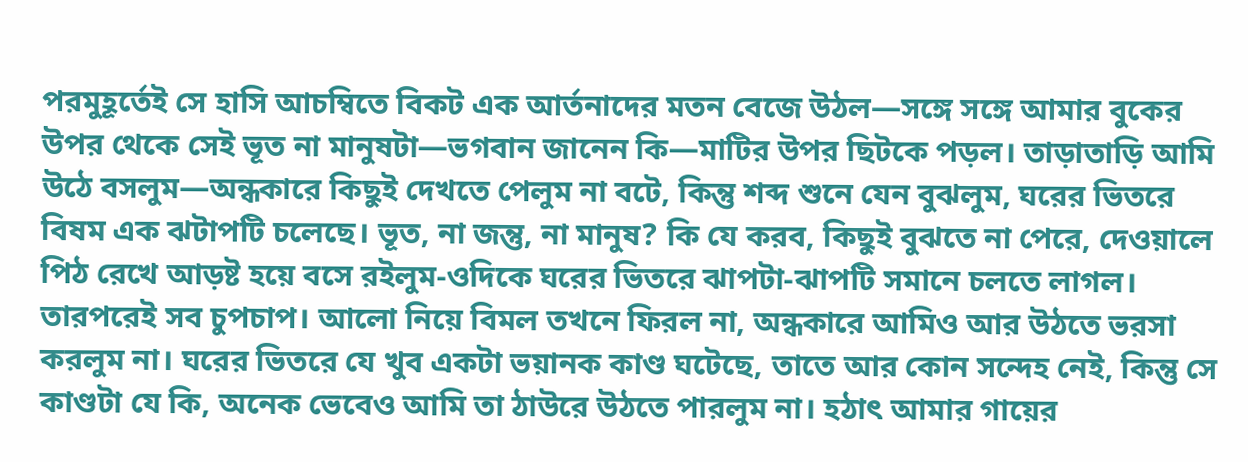পরমুহূর্তেই সে হাসি আচম্বিতে বিকট এক আর্তনাদের মতন বেজে উঠল—সঙ্গে সঙ্গে আমার বুকের উপর থেকে সেই ভূত না মানুষটা—ভগবান জানেন কি—মাটির উপর ছিটকে পড়ল। তাড়াতাড়ি আমি উঠে বসলুম—অন্ধকারে কিছুই দেখতে পেলুম না বটে, কিন্তু শব্দ শুনে যেন বুঝলুম, ঘরের ভিতরে বিষম এক ঝটাপটি চলেছে। ভূত, না জন্তু, না মানুষ? কি যে করব, কিছুই বুঝতে না পেরে, দেওয়ালে পিঠ রেখে আড়ষ্ট হয়ে বসে রইলুম-ওদিকে ঘরের ভিতরে ঝাপটা-ঝাপটি সমানে চলতে লাগল। তারপরেই সব চুপচাপ। আলো নিয়ে বিমল তখনে ফিরল না, অন্ধকারে আমিও আর উঠতে ভরসা করলুম না। ঘরের ভিতরে যে খুব একটা ভয়ানক কাণ্ড ঘটেছে, তাতে আর কোন সন্দেহ নেই, কিন্তু সে কাণ্ডটা যে কি, অনেক ভেবেও আমি তা ঠাউরে উঠতে পারলুম না। হঠাৎ আমার গায়ের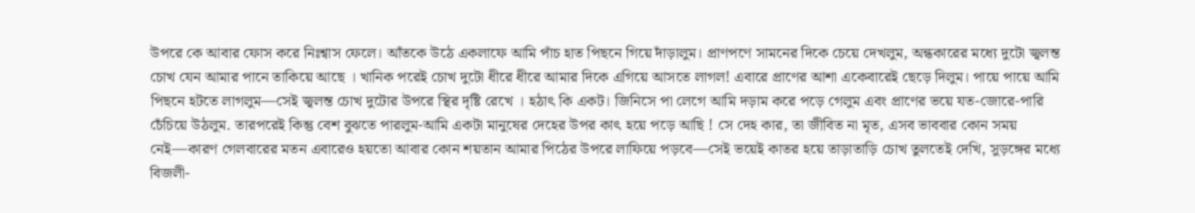উপরে কে আবার ফোস করে নিঃশ্বাস ফেলে। আঁতকে উঠে একলাফে আমি পাঁচ হাত পিছনে গিয়ে দাঁড়ালুম। প্রাণপণে সামনের দিকে চেয়ে দেখলুম, অন্ধকারের মধ্যে দুটো জ্বলন্ত চোখ যেন আমার পানে তাকিয়ে আছে । খানিক পরেই চোখ দুটো ধীরে ধীরে আমার দিকে এগিয়ে আসতে লাগল! এবারে প্রাণের আশা একেবারেই ছেড়ে দিলুম। পায়ে পায়ে আমি পিছনে হটতে লাগলুম—সেই জ্বলন্ত চোখ দুটোর উপরে স্থির দৃষ্টি রেখে । হঠাৎ কি একট। জিনিসে পা লেগে আমি দড়াম করে পড়ে গেলুম এবং প্রাণের ভয়ে যত-জোরে-পারি চেঁচিয়ে উঠলুম. তারপরেই কিন্তু বেশ বুঝতে পারলুম-আমি একটা মানুষের দেহের উপর কাৎ হয়ে পড়ে আছি ! সে দেহ কার, তা জীবিত না মৃত, এসব ভাববার কোন সময় নেই—কারণ গেলবারের মতন এবারেও হয়তো আবার কোন শয়তান আমার পিঠের উপরে লাফিয়ে পড়বে—সেই ভয়েই কাতর হয়ে তাড়াতাড়ি চোখ তুলতেই দেখি, সুড়ঙ্গের মধ্যে বিজলী-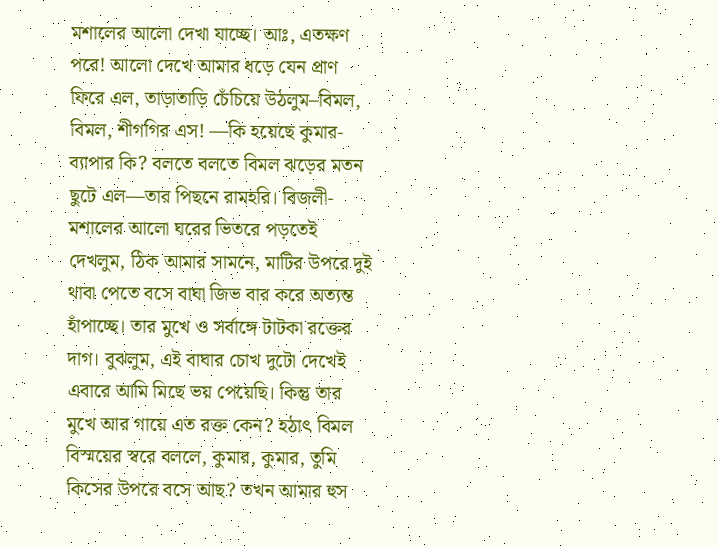মশালের আলো দেখা যাচ্ছে। আঃ, এতক্ষণ পরে! আলো দেখে আমার ধড়ে যেন প্রাণ ফিরে এল, তাড়াতাড়ি চেঁচিয়ে উঠলুম–বিমল, বিমল, শীগগির এস! —কি হয়েছে কুমার-ব্যাপার কি? বলতে বলতে বিমল ঝড়ের মতন ছুটে এল—তার পিছনে রামহরি। বিজলী-মশালের আলো ঘরের ভিতরে পড়তেই দেখলুম, ঠিক আমার সামনে, মাটির উপরে দুই থাবা পেতে বসে বাঘা জিভ বার করে অত্যন্ত হাঁপাচ্ছে। তার মুখে ও সর্বাঙ্গে টাটকা রক্তের দাগ। বুঝলুম, এই বাঘার চোখ দুটো দেখেই এবারে আমি মিছে ভয় পেয়েছি। কিন্তু তার মুখে আর গায়ে এত রক্ত কেন? হঠাৎ বিমল বিস্ময়ের স্বরে বললে, কুমার, কুমার, তুমি কিসের উপরে বসে আছ? তখন আমার হুস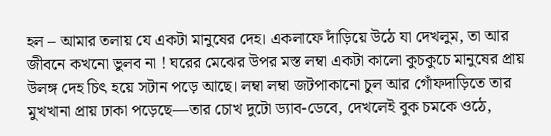হল – আমার তলায় যে একটা মানুষের দেহ। একলাফে দাঁড়িয়ে উঠে যা দেখলুম, তা আর জীবনে কখনো ভুলব না ! ঘরের মেঝের উপর মস্ত লম্বা একটা কালো কুচকুচে মানুষের প্রায় উলঙ্গ দেহ চিৎ হয়ে সটান পড়ে আছে। লম্বা লম্বা জটপাকানো চুল আর গোঁফদাড়িতে তার মুখখানা প্রায় ঢাকা পড়েছে—তার চোখ দুটো ড্যাব-ডেবে, দেখলেই বুক চমকে ওঠে,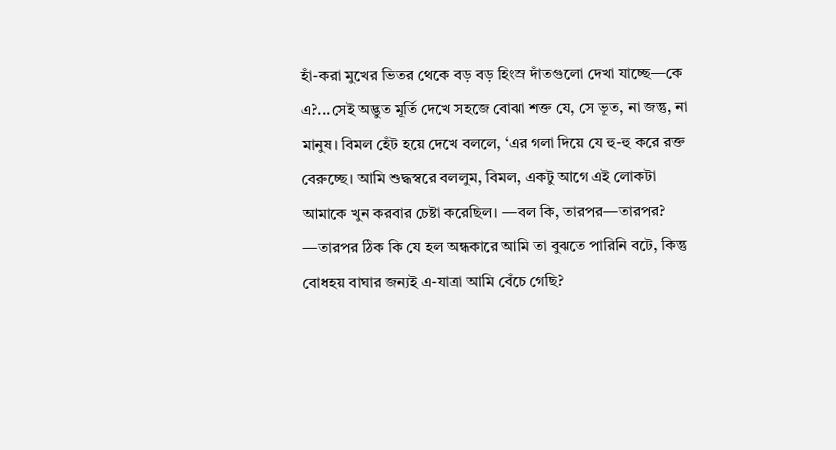হাঁ-করা মুখের ভিতর থেকে বড় বড় হিংস্ৰ দাঁতগুলো দেখা যাচ্ছে—কে এ?...সেই অদ্ভুত মূর্তি দেখে সহজে বোঝা শক্ত যে, সে ভূত, না জন্তু, না মানুষ। বিমল হেঁট হয়ে দেখে বললে, ‘এর গলা দিয়ে যে হু-হু করে রক্ত বেরুচ্ছে। আমি শুদ্ধস্বরে বললুম, বিমল, একটু আগে এই লোকটা আমাকে খুন করবার চেষ্টা করেছিল। —বল কি, তারপর—তারপর? —তারপর ঠিক কি যে হল অন্ধকারে আমি তা বুঝতে পারিনি বটে, কিন্তু বোধহয় বাঘার জন্যই এ-যাত্রা আমি বেঁচে গেছি?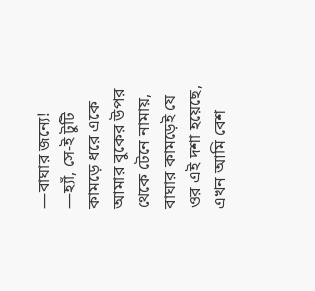—বাঘার জন্যে! —হ্যাঁ, সে-ই টুটি কামড়ে ধরে একে আমার বুকের উপর থেকে টেনে নামায়, বাঘার কামড়েই যে ওর এই দশা হয়েছে, এখন আমি বেশ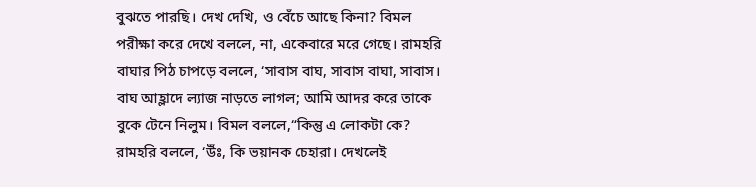বুঝতে পারছি। দেখ দেখি, ও বেঁচে আছে কিনা? বিমল পরীক্ষা করে দেখে বললে, না, একেবারে মরে গেছে। রামহরি বাঘার পিঠ চাপড়ে বললে, ‘সাবাস বাঘ, সাবাস বাঘা, সাবাস। বাঘ আহ্লাদে ল্যাজ নাড়তে লাগল; আমি আদর করে তাকে বুকে টেনে নিলুম। বিমল বললে,“কিন্তু এ লোকটা কে? রামহরি বললে, ‘উঁঃ, কি ভয়ানক চেহারা। দেখলেই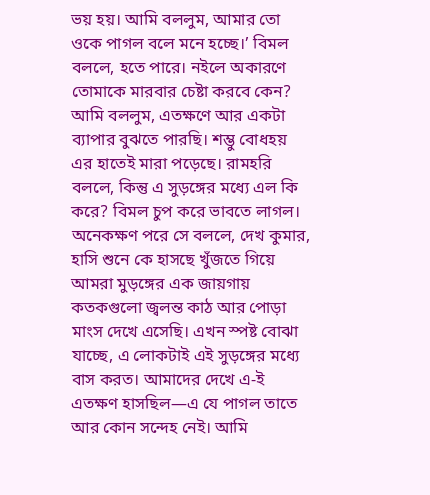ভয় হয়। আমি বললুম, আমার তো ওকে পাগল বলে মনে হচ্ছে।’ বিমল বললে, হতে পারে। নইলে অকারণে তোমাকে মারবার চেষ্টা করবে কেন? আমি বললুম, এতক্ষণে আর একটা ব্যাপার বুঝতে পারছি। শম্ভু বোধহয় এর হাতেই মারা পড়েছে। রামহরি বললে, কিন্তু এ সুড়ঙ্গের মধ্যে এল কি করে? বিমল চুপ করে ভাবতে লাগল। অনেকক্ষণ পরে সে বললে, দেখ কুমার, হাসি শুনে কে হাসছে খুঁজতে গিয়ে আমরা মুড়ঙ্গের এক জায়গায় কতকগুলো জ্বলন্ত কাঠ আর পোড়া মাংস দেখে এসেছি। এখন স্পষ্ট বোঝা যাচ্ছে, এ লোকটাই এই সুড়ঙ্গের মধ্যে বাস করত। আমাদের দেখে এ-ই এতক্ষণ হাসছিল—এ যে পাগল তাতে আর কোন সন্দেহ নেই। আমি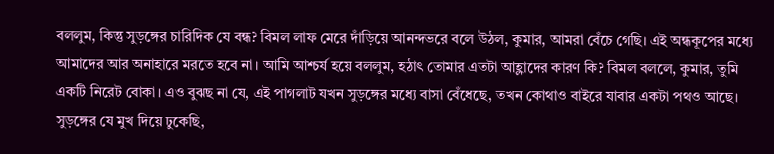বললুম, কিন্তু সুড়ঙ্গের চারিদিক যে বন্ধ? বিমল লাফ মেরে দাঁড়িয়ে আনন্দভরে বলে উঠল, কুমার, আমরা বেঁচে গেছি। এই অন্ধকূপের মধ্যে আমাদের আর অনাহারে মরতে হবে না। আমি আশ্চর্য হয়ে বললুম, হঠাৎ তোমার এতটা আহ্লাদের কারণ কি? বিমল বললে, কুমার, তুমি একটি নিরেট বোকা। এও বুঝছ না যে, এই পাগলাট যখন সুড়ঙ্গের মধ্যে বাসা বেঁধেছে, তখন কোথাও বাইরে যাবার একটা পথও আছে। সুড়ঙ্গের যে মুখ দিয়ে ঢুকেছি,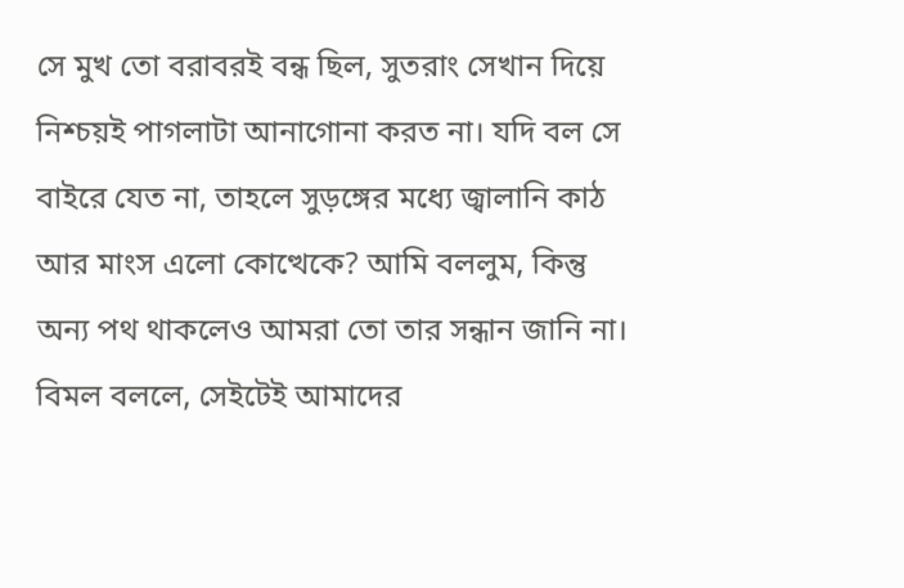সে মুখ তো বরাবরই বন্ধ ছিল, সুতরাং সেখান দিয়ে নিশ্চয়ই পাগলাটা আনাগোনা করত না। যদি বল সে বাইরে যেত না, তাহলে সুড়ঙ্গের মধ্যে জ্বালানি কাঠ আর মাংস এলো কোত্থেকে? আমি বললুম, কিন্তু অন্য পথ থাকলেও আমরা তো তার সন্ধান জানি না। বিমল বললে, সেইটেই আমাদের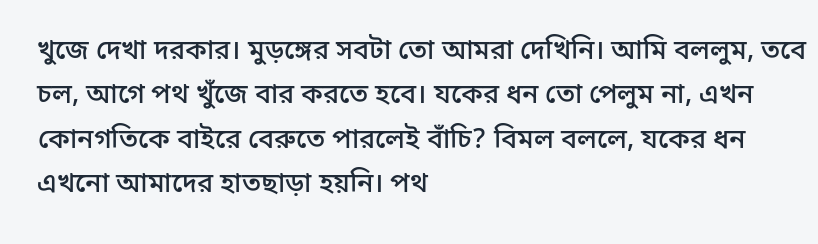খুজে দেখা দরকার। মুড়ঙ্গের সবটা তো আমরা দেখিনি। আমি বললুম, তবে চল, আগে পথ খুঁজে বার করতে হবে। যকের ধন তো পেলুম না, এখন কোনগতিকে বাইরে বেরুতে পারলেই বাঁচি? বিমল বললে, যকের ধন এখনো আমাদের হাতছাড়া হয়নি। পথ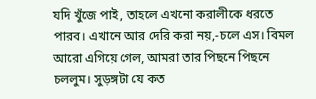যদি খুঁজে পাই, তাহলে এখনো করালীকে ধরতে পারব। এখানে আর দেরি করা নয়,-চলে এস। বিমল আরো এগিয়ে গেল, আমরা তার পিছনে পিছনে চললুম। সুড়ঙ্গটা যে কত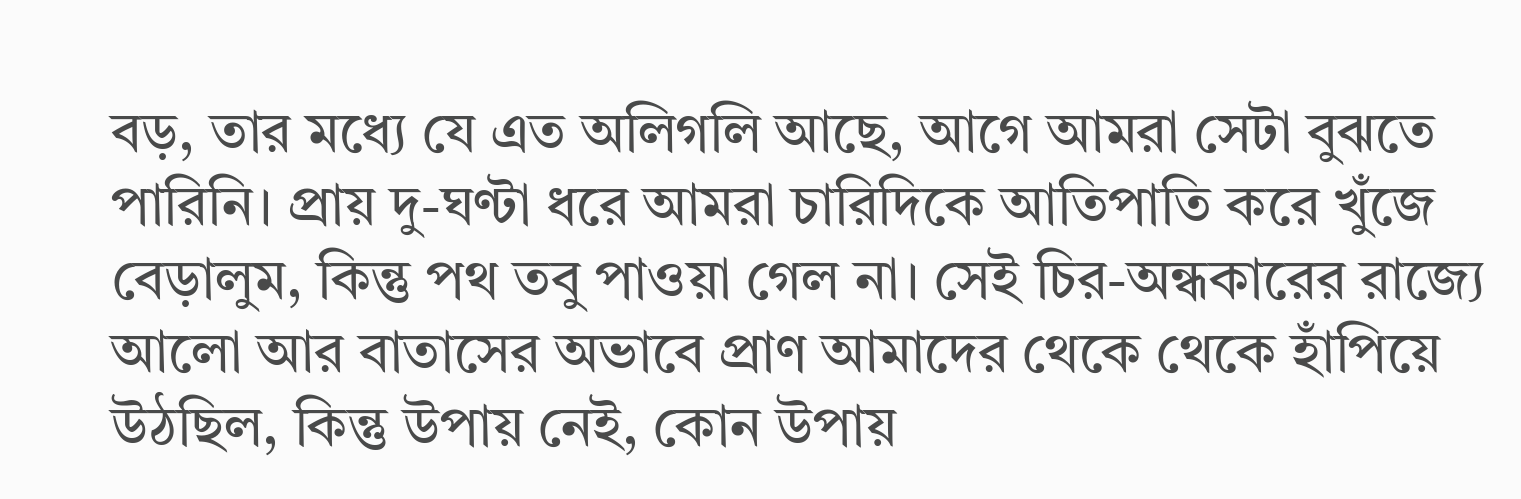বড়, তার মধ্যে যে এত অলিগলি আছে, আগে আমরা সেটা বুঝতে পারিনি। প্রায় দু-ঘণ্টা ধরে আমরা চারিদিকে আতিপাতি করে খুঁজে বেড়ালুম, কিন্তু পথ তবু পাওয়া গেল না। সেই চির-অন্ধকারের রাজ্যে আলো আর বাতাসের অভাবে প্রাণ আমাদের থেকে থেকে হাঁপিয়ে উঠছিল, কিন্তু উপায় নেই, কোন উপায়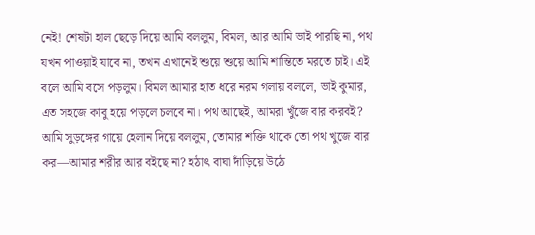নেই! শেষটা হাল ছেড়ে দিয়ে আমি বললুম, বিমল, আর আমি ভাই পারছি না, পথ যখন পাওয়াই যাবে না, তখন এখানেই শুয়ে শুয়ে আমি শান্তিতে মরতে চাই। এই বলে আমি বসে পড়লুম। বিমল আমার হাত ধরে নরম গলায় বললে, ভাই কুমার, এত সহজে কাবু হয়ে পড়লে চলবে না। পথ আছেই, আমরা খুঁজে বার করবই? আমি সুড়ঙ্গের গায়ে হেলান দিয়ে বললুম, তোমার শক্তি থাকে তো পথ খুজে বার কর—আমার শরীর আর বইছে না? হঠাৎ বাঘা দাঁড়িয়ে উঠে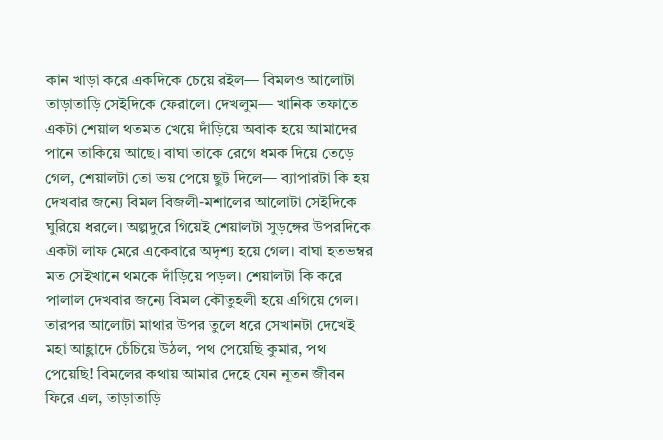কান খাড়া করে একদিকে চেয়ে রইল— বিমলও আলোটা তাড়াতাড়ি সেইদিকে ফেরালে। দেখলুম— খানিক তফাতে একটা শেয়াল থতমত খেয়ে দাঁড়িয়ে অবাক হয়ে আমাদের পানে তাকিয়ে আছে। বাঘা তাকে রেগে ধমক দিয়ে তেড়ে গেল, শেয়ালটা তো ভয় পেয়ে ছুট দিলে— ব্যাপারটা কি হয় দেখবার জন্যে বিমল বিজলী-মশালের আলোটা সেইদিকে ঘুরিয়ে ধরলে। অল্পদুরে গিয়েই শেয়ালটা সুড়ঙ্গের উপরদিকে একটা লাফ মেরে একেবারে অদৃশ্য হয়ে গেল। বাঘা হতভম্বর মত সেইখানে থমকে দাঁড়িয়ে পড়ল। শেয়ালটা কি করে পালাল দেখবার জন্যে বিমল কৌতুহলী হয়ে এগিয়ে গেল। তারপর আলোটা মাথার উপর তুলে ধরে সেখানটা দেখেই মহা আহ্লাদে চেঁচিয়ে উঠল, পথ পেয়েছি কুমার, পথ পেয়েছি! বিমলের কথায় আমার দেহে যেন নূতন জীবন ফিরে এল, তাড়াতাড়ি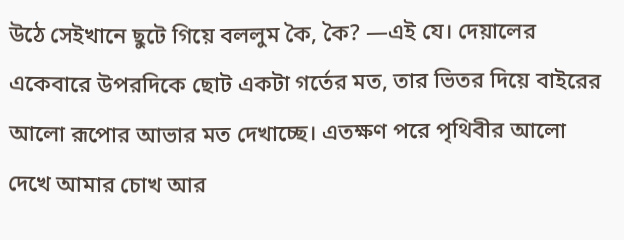উঠে সেইখানে ছুটে গিয়ে বললুম কৈ, কৈ? —এই যে। দেয়ালের একেবারে উপরদিকে ছোট একটা গর্তের মত, তার ভিতর দিয়ে বাইরের আলো রূপোর আভার মত দেখাচ্ছে। এতক্ষণ পরে পৃথিবীর আলো দেখে আমার চোখ আর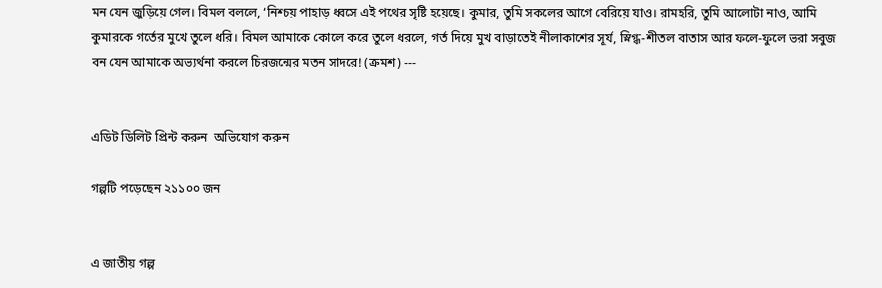মন যেন জুড়িয়ে গেল। বিমল বললে, ‘নিশ্চয় পাহাড় ধ্বসে এই পথের সৃষ্টি হয়েছে। কুমার, তুমি সকলের আগে বেরিয়ে যাও। রামহরি, তুমি আলোটা নাও, আমি কুমারকে গর্তের মুখে তুলে ধরি। বিমল আমাকে কোলে করে তুলে ধরলে, গর্ত দিয়ে মুখ বাড়াতেই নীলাকাশের সূর্য, স্নিগ্ধ-শীতল বাতাস আর ফলে-ফুলে ভরা সবুজ বন যেন আমাকে অভ্যর্থনা করলে চিরজন্মের মতন সাদরে! (ক্রমশ) ---


এডিট ডিলিট প্রিন্ট করুন  অভিযোগ করুন

গল্পটি পড়েছেন ২১১০০ জন


এ জাতীয় গল্প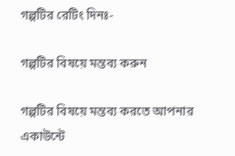গল্পটির রেটিং দিনঃ-

গল্পটির বিষয়ে মন্তব্য করুন

গল্পটির বিষয়ে মন্তব্য করতে আপনার একাউন্টে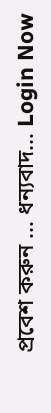প্রবেশ করুন ... ধন্যবাদ... Login Now